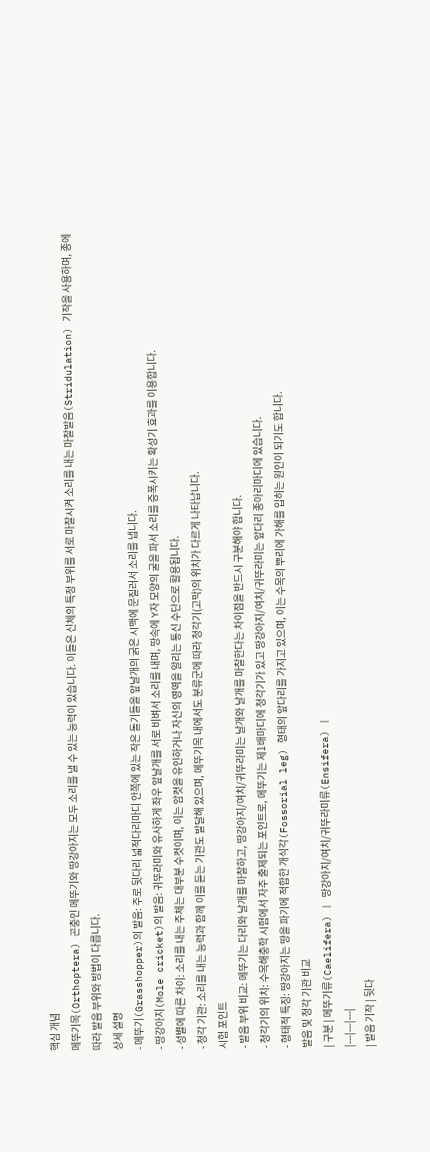핵심 개념
메뚜기목(Orthoptera) 곤충인 메뚜기와 땅강아지는 모두 소리를 낼 수 있는 능력이 있습니다. 이들은 신체의 특정 부위를 서로 마찰시켜 소리를 내는 마찰발음(Stridulation) 기작을 사용하며, 종에 따라 발음 부위와 방법이 다릅니다.
상세 설명
- 메뚜기(Grasshopper)의 발음: 주로 뒷다리 넓적다리마디 안쪽에 있는 작은 돌기들을 앞날개의 굵은 시맥에 문질러서 소리를 냅니다.
- 땅강아지(Mole cricket)의 발음: 귀뚜라미와 유사하게 좌우 앞날개를 서로 비벼서 소리를 내며, 땅속에 Y자 모양의 굴을 파서 소리를 증폭시키는 확성기 효과를 이용합니다.
- 성별에 따른 차이: 소리를 내는 주체는 대부분 수컷이며, 이는 암컷을 유인하거나 자신의 영역을 알리는 통신 수단으로 활용됩니다.
- 청각 기관: 소리를 내는 능력과 함께 이를 듣는 기관도 발달해 있으며, 메뚜기목 내에서도 분류군에 따라 청각기(고막)의 위치가 다르게 나타납니다.
시험 포인트
- 발음 부위 비교: 메뚜기는 다리와 날개를 마찰하고, 땅강아지/여치/귀뚜라미는 날개와 날개를 마찰한다는 차이점을 반드시 구분해야 합니다.
- 청각기의 위치: 수목해충학 시험에서 자주 출제되는 포인트로, 메뚜기는 제1배마디에 청각기가 있고 땅강아지/여치/귀뚜라미는 앞다리 종아리마디에 있습니다.
- 형태적 특징: 땅강아지는 땅을 파기에 적합한 개식각(Fossorial leg) 형태의 앞다리를 가지고 있으며, 이는 수목의 뿌리에 가해를 입히는 원인이 되기도 합니다.
발음 및 청각 기관 비교
| 구분 | 메뚜기류(Caelifera) | 땅강아지/여치/귀뚜라미류(Ensifera) |
|---|---|---|
| 발음 기작 | 뒷다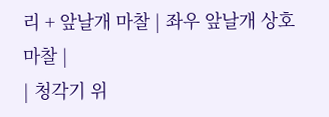리 + 앞날개 마찰 | 좌우 앞날개 상호 마찰 |
| 청각기 위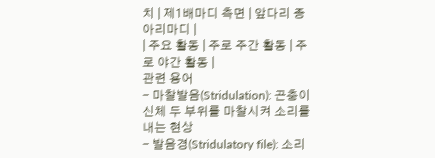치 | 제1배마디 측면 | 앞다리 종아리마디 |
| 주요 활동 | 주로 주간 활동 | 주로 야간 활동 |
관련 용어
- 마찰발음(Stridulation): 곤충이 신체 두 부위를 마찰시켜 소리를 내는 현상
- 발음경(Stridulatory file): 소리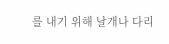를 내기 위해 날개나 다리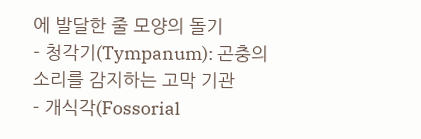에 발달한 줄 모양의 돌기
- 청각기(Tympanum): 곤충의 소리를 감지하는 고막 기관
- 개식각(Fossorial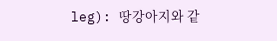leg): 땅강아지와 같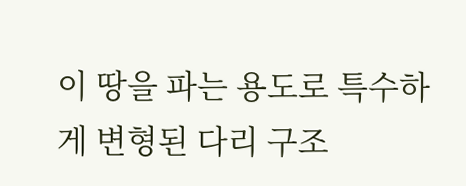이 땅을 파는 용도로 특수하게 변형된 다리 구조